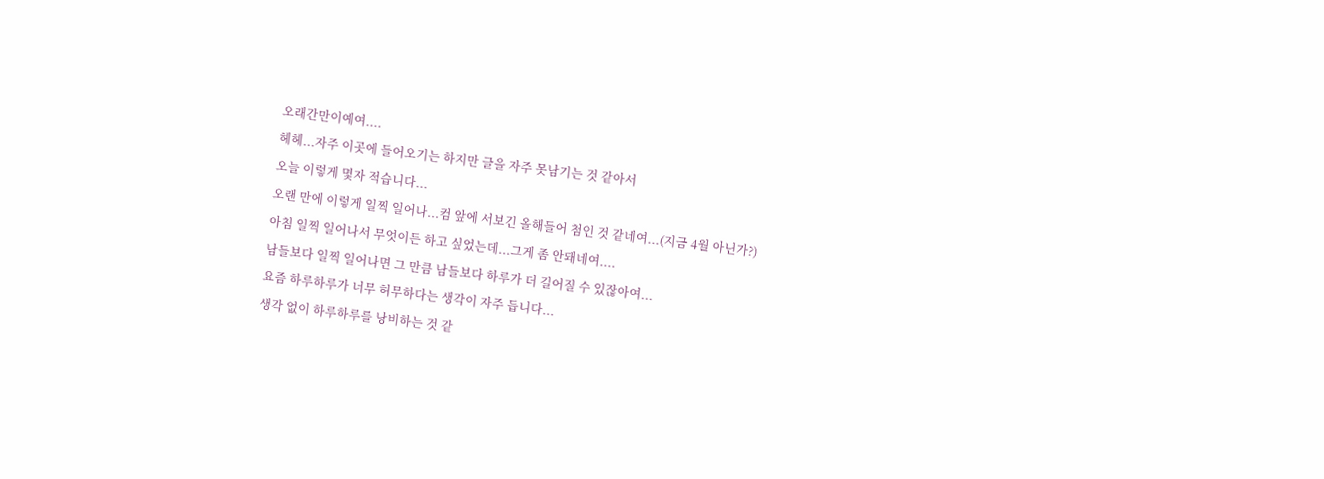오래간만이예여....
헤헤...자주 이곳에 들어오기는 하지만 글을 자주 못남기는 것 같아서
오늘 이렇게 몇자 적습니다...
오랜 만에 이렇게 일찍 일어나...컴 앞에 서보긴 올해들어 첨인 것 같네여...(지금 4월 아닌가?)
아침 일찍 일어나서 무엇이든 하고 싶었는데...그게 좀 안돼네여....
남들보다 일찍 일어나면 그 만큼 남들보다 하루가 더 길어질 수 있잖아여...
요즘 하루하루가 너무 허무하다는 생각이 자주 듭니다...
생각 없이 하루하루를 낭비하는 것 같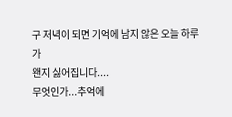구 저녁이 되면 기억에 남지 않은 오늘 하루가
왠지 싫어집니다....
무엇인가...추억에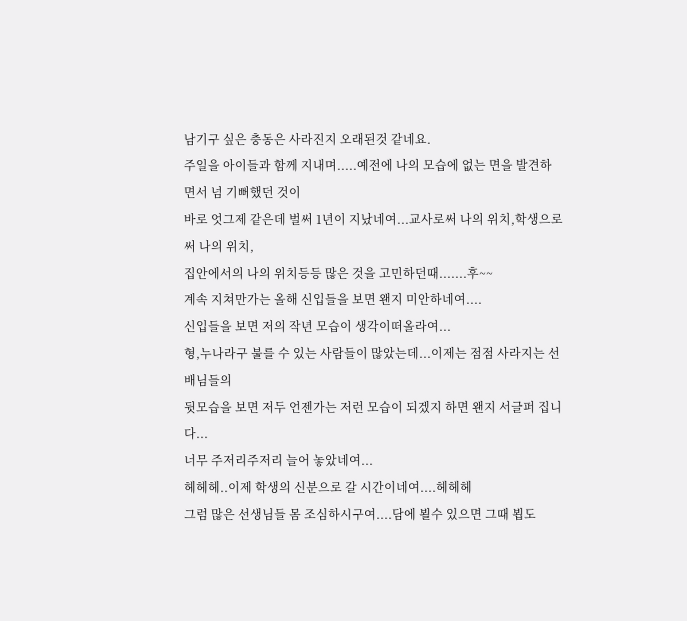남기구 싶은 충동은 사라진지 오래된것 같네요.
주일을 아이들과 함께 지내며.....예전에 나의 모습에 없는 면을 발견하면서 넘 기뻐했던 것이
바로 엇그제 같은데 벌써 1년이 지났네여...교사로써 나의 위치,학생으로써 나의 위치,
집안에서의 나의 위치등등 많은 것을 고민하던때.......후~~
계속 지쳐만가는 올해 신입들을 보면 왠지 미안하네여....
신입들을 보면 저의 작년 모습이 생각이떠올라여...
형,누나라구 불를 수 있는 사람들이 많았는데...이제는 점점 사라지는 선배님들의
뒷모습을 보면 저두 언젠가는 저런 모습이 되겠지 하면 왠지 서글퍼 집니다...
너무 주저리주저리 늘어 놓았네여...
헤헤헤..이제 학생의 신분으로 갈 시간이네여....헤헤헤
그럼 많은 선생님들 몸 조심하시구여....담에 뵐수 있으면 그때 뵙도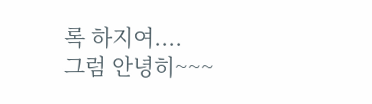록 하지여....
그럼 안녕히~~~